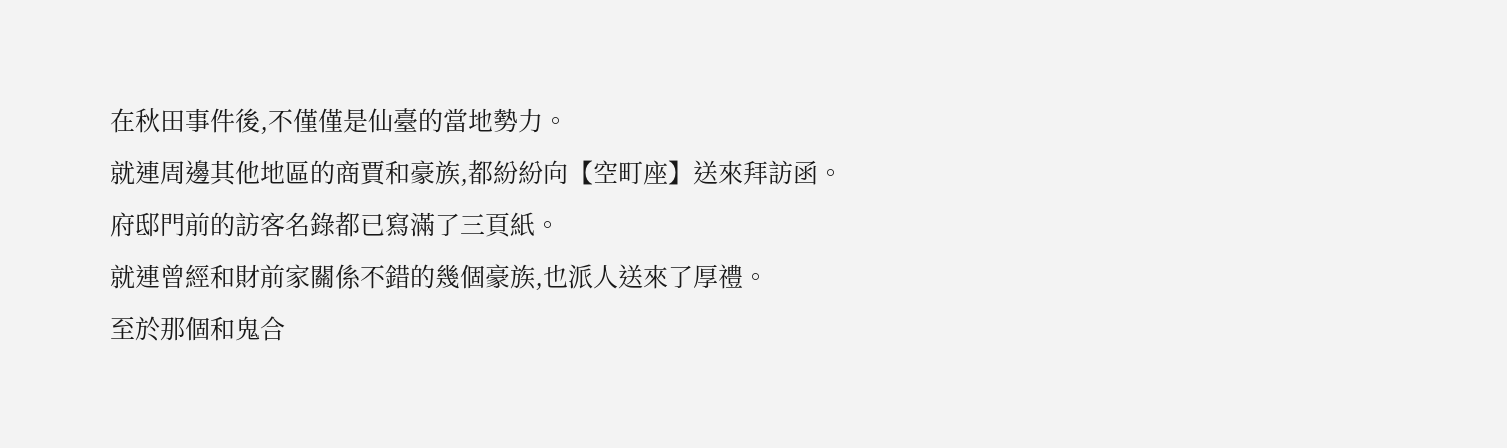在秋田事件後,不僅僅是仙臺的當地勢力。
就連周邊其他地區的商賈和豪族,都紛紛向【空町座】送來拜訪函。
府邸門前的訪客名錄都已寫滿了三頁紙。
就連曾經和財前家關係不錯的幾個豪族,也派人送來了厚禮。
至於那個和鬼合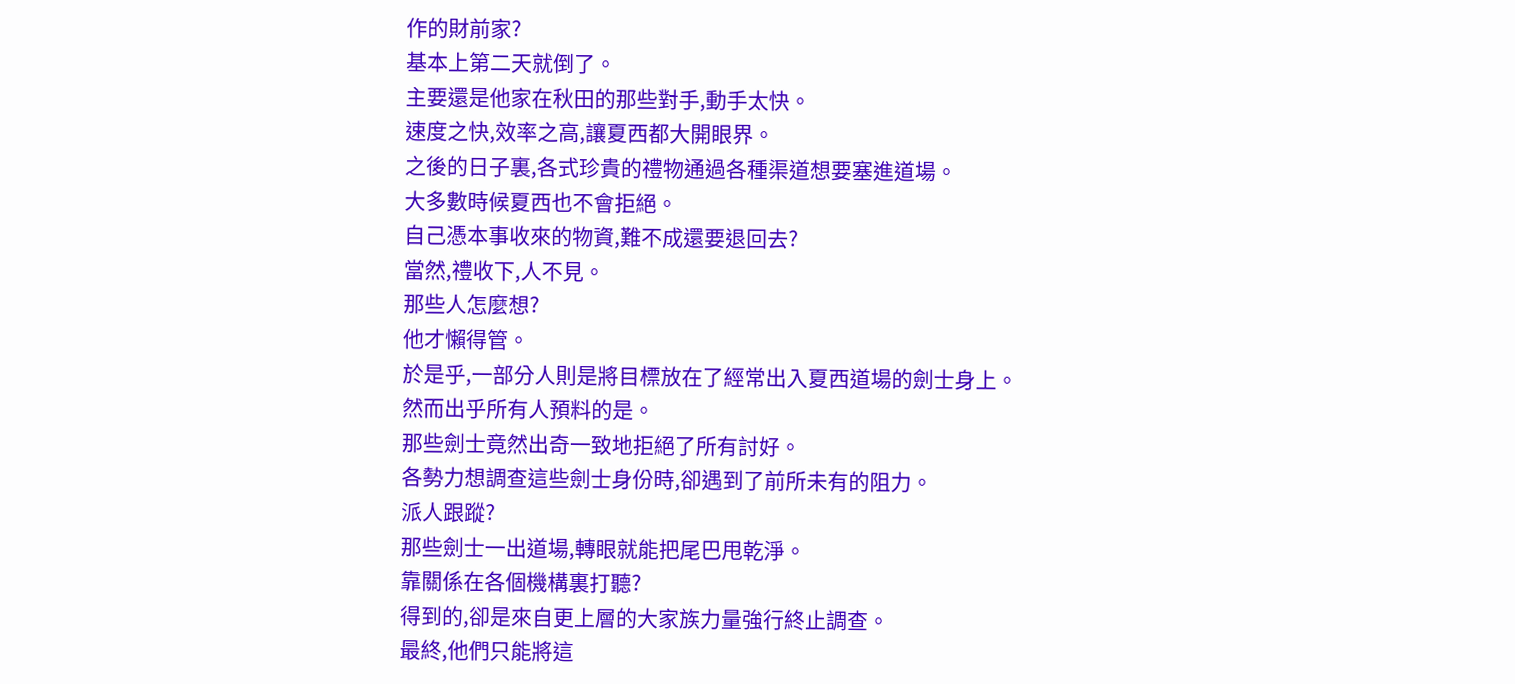作的財前家?
基本上第二天就倒了。
主要還是他家在秋田的那些對手,動手太快。
速度之快,效率之高,讓夏西都大開眼界。
之後的日子裏,各式珍貴的禮物通過各種渠道想要塞進道場。
大多數時候夏西也不會拒絕。
自己憑本事收來的物資,難不成還要退回去?
當然,禮收下,人不見。
那些人怎麼想?
他才懶得管。
於是乎,一部分人則是將目標放在了經常出入夏西道場的劍士身上。
然而出乎所有人預料的是。
那些劍士竟然出奇一致地拒絕了所有討好。
各勢力想調查這些劍士身份時,卻遇到了前所未有的阻力。
派人跟蹤?
那些劍士一出道場,轉眼就能把尾巴甩乾淨。
靠關係在各個機構裏打聽?
得到的,卻是來自更上層的大家族力量強行終止調查。
最終,他們只能將這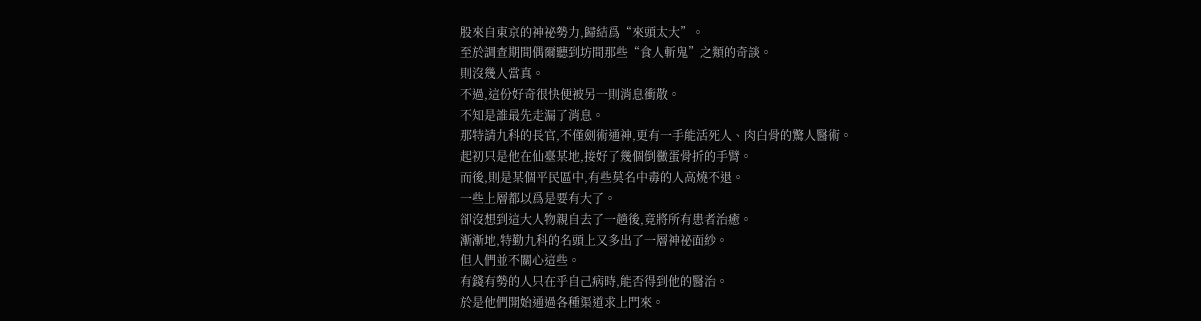股來自東京的神祕勢力,歸結爲“來頭太大”。
至於調查期間偶爾聽到坊間那些“食人斬鬼”之類的奇談。
則沒幾人當真。
不過,這份好奇很快便被另一則消息衝散。
不知是誰最先走漏了消息。
那特請九科的長官,不僅劍術通神,更有一手能活死人、肉白骨的驚人醫術。
起初只是他在仙臺某地,接好了幾個倒黴蛋骨折的手臂。
而後,則是某個平民區中,有些莫名中毒的人高燒不退。
一些上層都以爲是要有大了。
卻沒想到這大人物親自去了一趟後,竟將所有患者治癒。
漸漸地,特勤九科的名頭上又多出了一層神祕面紗。
但人們並不關心這些。
有錢有勢的人只在乎自己病時,能否得到他的醫治。
於是他們開始通過各種渠道求上門來。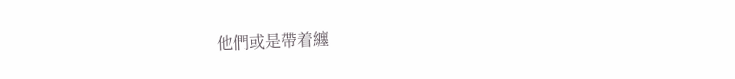他們或是帶着纏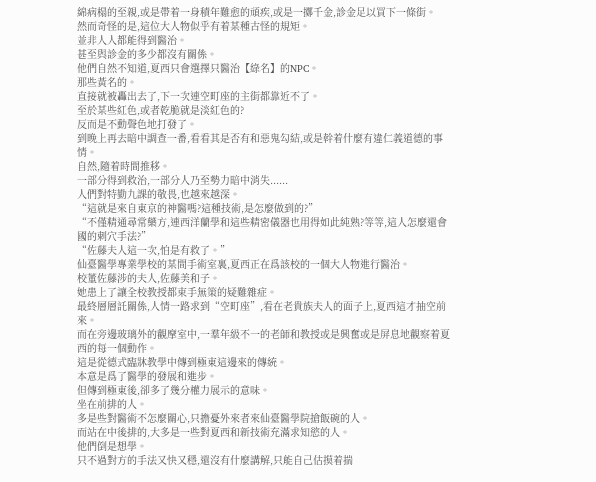綿病榻的至親,或是帶着一身積年難愈的頑疾,或是一擲千金,診金足以買下一條街。
然而奇怪的是,這位大人物似乎有着某種古怪的規矩。
並非人人都能得到醫治。
甚至與診金的多少都沒有關係。
他們自然不知道,夏西只會選擇只醫治【綠名】的NPC。
那些黃名的。
直接就被轟出去了,下一次連空町座的主街都靠近不了。
至於某些紅色,或者乾脆就是淡紅色的?
反而是不動聲色地打發了。
到晚上再去暗中調查一番,看看其是否有和惡鬼勾結,或是幹着什麼有違仁義道德的事情。
自然,隨着時間推移。
一部分得到救治,一部分人乃至勢力暗中消失......
人們對特勤九課的敬畏,也越來越深。
“這就是來自東京的神醫嗎?這種技術,是怎麼做到的?”
“不僅精通尋常藥方,連西洋蘭學和這些精密儀器也用得如此純熟?等等,這人怎麼還會國的刺穴手法?”
“佐藤夫人這一次,怕是有救了。”
仙臺醫學專業學校的某間手術室裏,夏西正在爲該校的一個大人物進行醫治。
校董佐藤涉的夫人,佐藤美和子。
她患上了讓全校教授都束手無策的疑難雜症。
最終層層託關係,人情一路求到“空町座”,看在老貴族夫人的面子上,夏西這才抽空前來。
而在旁邊玻璃外的觀摩室中,一羣年級不一的老師和教授或是興奮或是屏息地觀察着夏西的每一個動作。
這是從德式臨牀教學中傳到極東這邊來的傳統。
本意是爲了醫學的發展和進步。
但傳到極東後,卻多了幾分權力展示的意味。
坐在前排的人。
多是些對醫術不怎麼關心,只擔憂外來者來仙臺醫學院搶飯碗的人。
而站在中後排的,大多是一些對夏西和新技術充滿求知慾的人。
他們倒是想學。
只不過對方的手法又快又穩,還沒有什麼講解,只能自己估摸着揣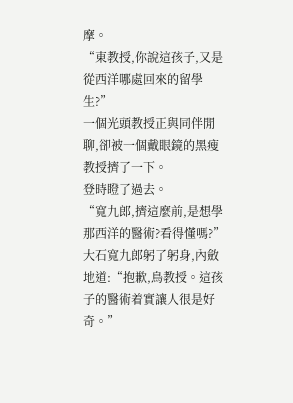摩。
“東教授,你說這孩子,又是從西洋哪處回來的留學生?”
一個光頭教授正與同伴閒聊,卻被一個戴眼鏡的黑瘦教授擠了一下。
登時瞪了過去。
“寬九郎,擠這麼前,是想學那西洋的醫術?看得懂嗎?”
大石寬九郎躬了躬身,內斂地道:“抱歉,鳥教授。這孩子的醫術着實讓人很是好奇。”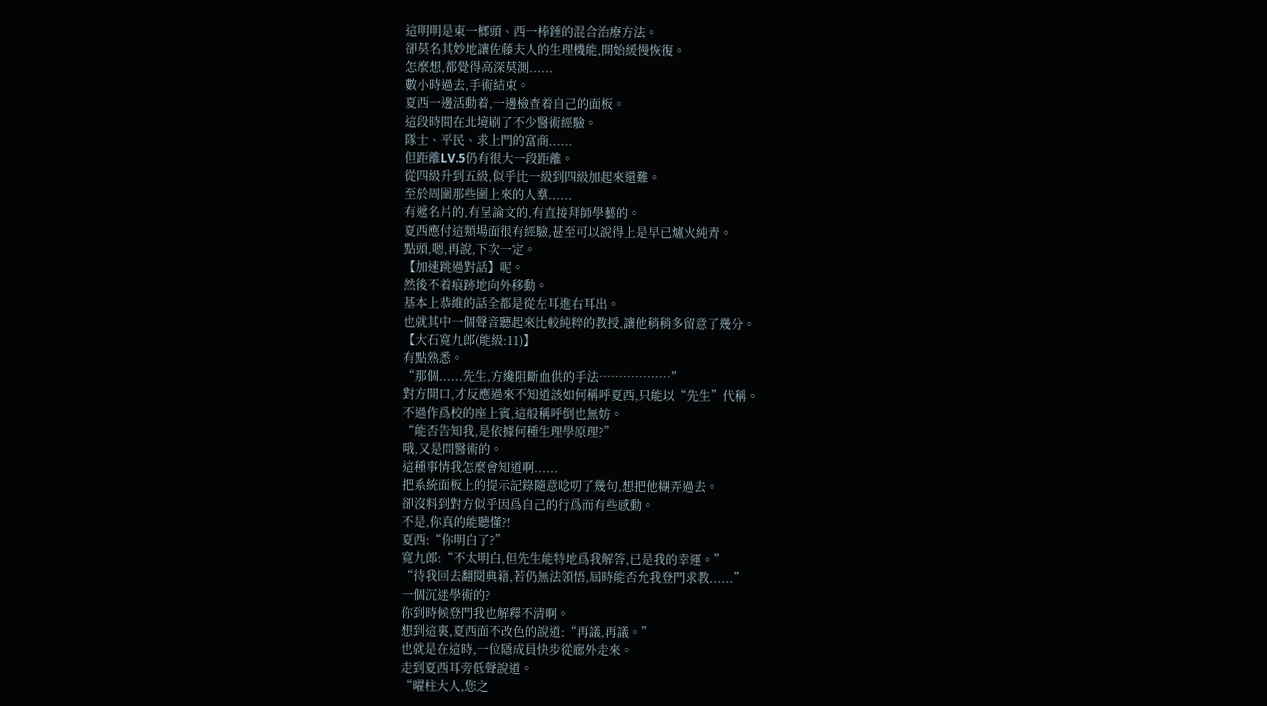這明明是東一榔頭、西一棒錘的混合治療方法。
卻莫名其妙地讓佐藤夫人的生理機能,開始緩慢恢復。
怎麼想,都覺得高深莫測......
數小時過去,手術結束。
夏西一邊活動着,一邊檢查着自己的面板。
這段時間在北境刷了不少醫術經驗。
隊士、平民、求上門的富商......
但距離LV.5仍有很大一段距離。
從四級升到五級,似乎比一級到四級加起來還難。
至於周圍那些圍上來的人羣......
有遞名片的,有呈論文的,有直接拜師學藝的。
夏西應付這類場面很有經驗,甚至可以說得上是早已爐火純青。
點頭,嗯,再說,下次一定。
【加速跳過對話】呢。
然後不着痕跡地向外移動。
基本上恭維的話全都是從左耳進右耳出。
也就其中一個聲音聽起來比較純粹的教授,讓他稍稍多留意了幾分。
【大石寬九郎(能級:11)】
有點熟悉。
“那個......先生,方纔阻斷血供的手法………………”
對方開口,才反應過來不知道該如何稱呼夏西,只能以“先生”代稱。
不過作爲校的座上賓,這般稱呼倒也無妨。
“能否告知我,是依據何種生理學原理?”
哦,又是問醫術的。
這種事情我怎麼會知道啊......
把系統面板上的提示記錄隨意唸叨了幾句,想把他糊弄過去。
卻沒料到對方似乎因爲自己的行爲而有些感動。
不是,你真的能聽懂?!
夏西:“你明白了?”
寬九郎:“不太明白,但先生能特地爲我解答,已是我的幸運。”
“待我回去翻閱典籍,若仍無法領悟,屆時能否允我登門求教......”
一個沉迷學術的?
你到時候登門我也解釋不清啊。
想到這裏,夏西面不改色的說道:“再議,再議。”
也就是在這時,一位隱成員快步從廊外走來。
走到夏西耳旁低聲說道。
“曜柱大人,您之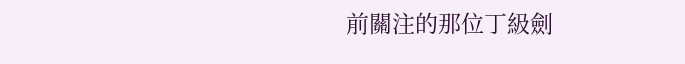前關注的那位丁級劍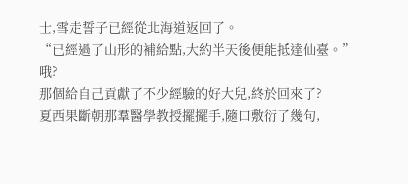士,雪走誓子已經從北海道返回了。
“已經過了山形的補給點,大約半天後便能抵達仙臺。”
哦?
那個給自己貢獻了不少經驗的好大兒,終於回來了?
夏西果斷朝那羣醫學教授擺擺手,隨口敷衍了幾句,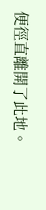便徑直離開了此地。